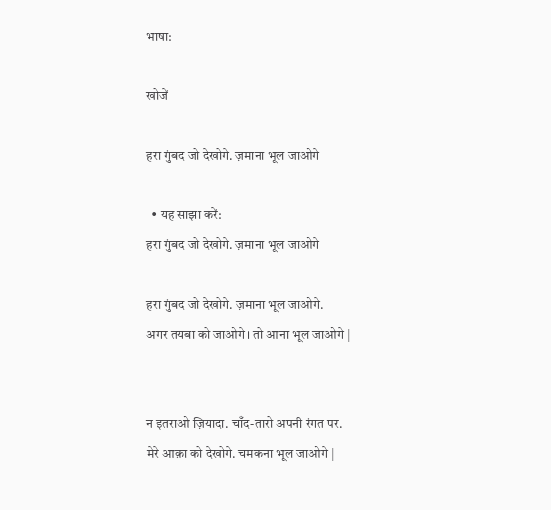भाषा:

खोजें

हरा गुंबद जो देखोगे. ज़माना भूल जाओगे

  • यह साझा करें:
हरा गुंबद जो देखोगे. ज़माना भूल जाओगे

हरा गुंबद जो देखोगे. ज़माना भूल जाओगे.
अगर तयबा को जाओगे। तो आना भूल जाओगे |


न इतराओ ज़ियादा. चाँद-तारो अपनी रंगत पर.
मेरे आक़ा को देखोगे. चमकना भूल जाओगे |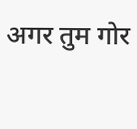अगर तुम गोर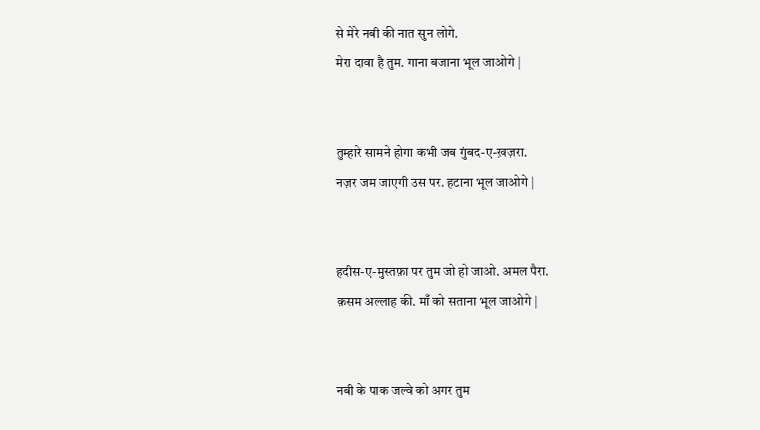से मेरे नबी की नात सुन लोगे.
मेरा दावा है तुम. गाना बजाना भूल जाओगे |


तुम्हारे सामने होगा कभी जब गुंबद-ए-ख़ज़रा.
नज़र जम जाएगी उस पर. हटाना भूल जाओगे |


हदीस-ए-मुस्तफ़ा पर तुम जो हो जाओ. अमल पैरा.
क़सम अल्लाह की. माँ को सताना भूल जाओगे |


नबी के पाक जल्वे को अगर तुम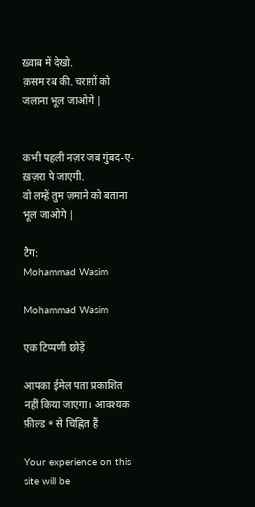ख़्वाब में देखो.
क़सम रब की. चराग़ों को जलाना भूल जाओगे |


कभी पहली नज़र जब गुंबद-ए-ख़ज़रा पे जाएगी.
वो लम्हें तुम ज़माने को बताना भूल जाओगे |

टैग:
Mohammad Wasim

Mohammad Wasim

एक टिप्पणी छोड़ें

आपका ईमेल पता प्रकाशित नहीं किया जाएगा। आवश्यक फ़ील्ड * से चिह्नित हैं

Your experience on this site will be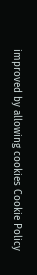improved by allowing cookies Cookie Policy